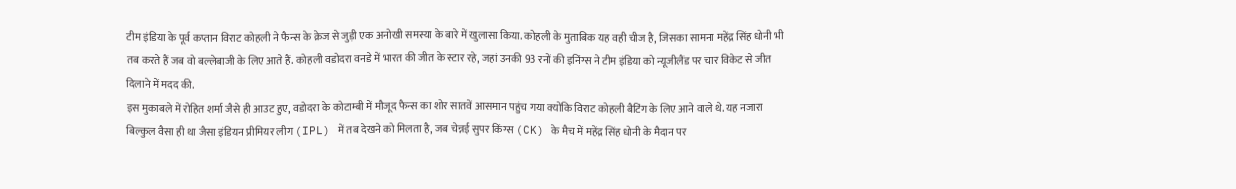टीम इंडिया के पूर्व कप्तान विराट कोहली ने फैन्स के क्रेज से जुड़ी एक अनोखी समस्या के बारे में खुलासा किया. कोहली के मुताबिक यह वही चीज है, जिसका सामना महेंद्र सिंह धोनी भी तब करते हैं जब वो बल्लेबाजी के लिए आते हैं. कोहली वडोदरा वनडे में भारत की जीत के स्टार रहे, जहां उनकी 93 रनों की इनिंग्स ने टीम इंडिया को न्यूजीलैंड पर चार विकेट से जीत दिलाने में मदद की.
इस मुकाबले में रोहित शर्मा जैसे ही आउट हुए, वडोदरा के कोटाम्बी में मौजूद फैन्स का शोर सातवें आसमान पहुंच गया क्योंकि विराट कोहली बैटिंग के लिए आने वाले थे. यह नजारा बिल्कुल वैसा ही था जैसा इंडियन प्रीमियर लीग (IPL) में तब देखने को मिलता है, जब चेन्नई सुपर किंग्स (CK) के मैच में महेंद्र सिंह धोनी के मैदान पर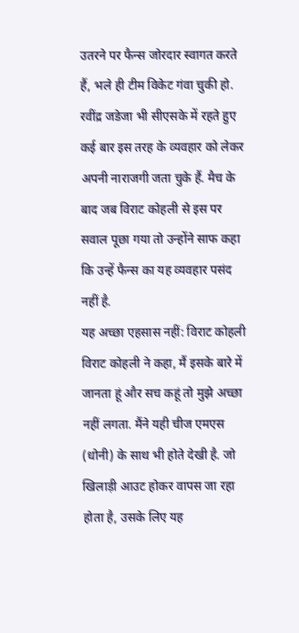उतरने पर फैन्स जोरदार स्वागत करते हैं, भले ही टीम विकेट गंवा चुकी हो.
रवींद्र जडेजा भी सीएसके में रहते हुए कई बार इस तरह के व्यवहार को लेकर अपनी नाराजगी जता चुके हैं. मैच के बाद जब विराट कोहली से इस पर सवाल पूछा गया तो उन्होंने साफ कहा कि उन्हें फैन्स का यह व्यवहार पसंद नहीं है.
यह अच्छा एहसास नहीं: विराट कोहली
विराट कोहली ने कहा, मैं इसके बारे में जानता हूं और सच कहूं तो मुझे अच्छा नहीं लगता. मैंने यही चीज एमएस (धोनी) के साथ भी होते देखी है. जो खिलाड़ी आउट होकर वापस जा रहा होता है, उसके लिए यह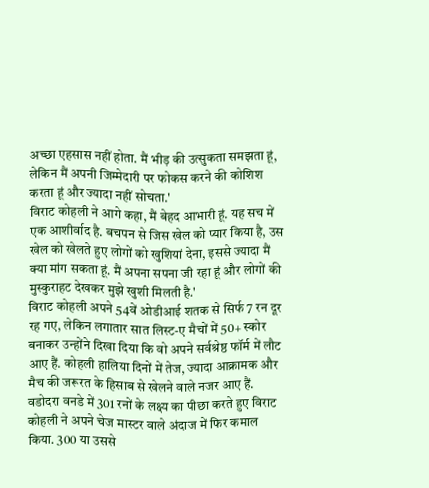अच्छा एहसास नहीं होता. मैं भीड़ की उत्सुकता समझता हूं, लेकिन मैं अपनी जिम्मेदारी पर फोकस करने की कोशिश करता हूं और ज्यादा नहीं सोचता.'
विराट कोहली ने आगे कहा, मैं बेहद आभारी हूं. यह सच में एक आशीर्वाद है. बचपन से जिस खेल को प्यार किया है, उस खेल को खेलते हुए लोगों को खुशियां देना, इससे ज्यादा मैं क्या मांग सकता हूं. मैं अपना सपना जी रहा हूं और लोगों की मुस्कुराहट देखकर मुझे खुशी मिलती है.'
विराट कोहली अपने 54वें ओडीआई शतक से सिर्फ 7 रन दूर रह गए, लेकिन लगातार सात लिस्ट-ए मैचों में 50+ स्कोर बनाकर उन्होंने दिखा दिया कि वो अपने सर्वश्रेष्ठ फॉर्म में लौट आए हैं. कोहली हालिया दिनों में तेज, ज्यादा आक्रामक और मैच की जरूरत के हिसाब से खेलने वाले नजर आए हैं.
वडोदरा वनडे में 301 रनों के लक्ष्य का पीछा करते हुए विराट कोहली ने अपने चेज मास्टर वाले अंदाज में फिर कमाल किया. 300 या उससे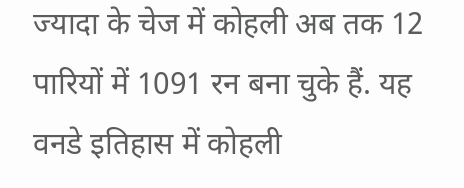ज्यादा के चेज में कोहली अब तक 12 पारियों में 1091 रन बना चुके हैं. यह वनडे इतिहास में कोहली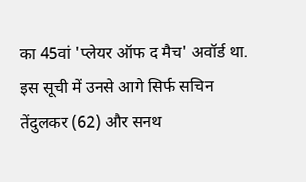का 45वां 'प्लेयर ऑफ द मैच' अवॉर्ड था. इस सूची में उनसे आगे सिर्फ सचिन तेंदुलकर (62) और सनथ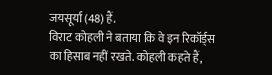जयसूर्या (48) हैं.
विराट कोहली ने बताया कि वे इन रिकॉर्ड्स का हिसाब नहीं रखते. कोहली कहते हैं,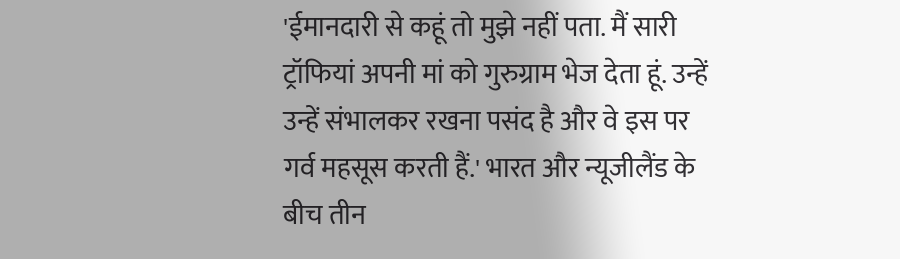'ईमानदारी से कहूं तो मुझे नहीं पता. मैं सारी ट्रॉफियां अपनी मां को गुरुग्राम भेज देता हूं. उन्हें उन्हें संभालकर रखना पसंद है और वे इस पर गर्व महसूस करती हैं.' भारत और न्यूजीलैंड के बीच तीन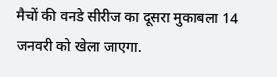मैचों की वनडे सीरीज का दूसरा मुकाबला 14 जनवरी को खेला जाएगा.